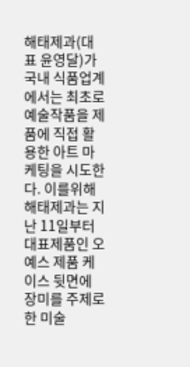해태제과(대표 윤영달)가 국내 식품업계에서는 최초로 예술작품을 제품에 직접 활용한 아트 마케팅을 시도한다. 이를위해 해태제과는 지난 11일부터 대표제품인 오예스 제품 케이스 뒷면에 장미를 주제로 한 미술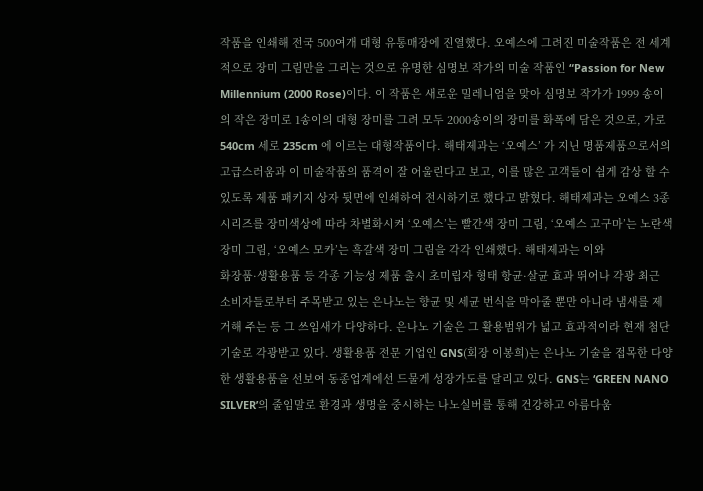작품을 인쇄해 전국 500여개 대형 유통매장에 진열했다. 오예스에 그려진 미술작품은 전 세계적으로 장미 그림만을 그리는 것으로 유명한 심명보 작가의 미술 작품인 “Passion for New Millennium (2000 Rose)이다. 이 작품은 새로운 밀레니엄을 맞아 심명보 작가가 1999 송이의 작은 장미로 1송이의 대형 장미를 그려 모두 2000송이의 장미를 화폭에 담은 것으로, 가로 540cm 세로 235cm 에 이르는 대형작품이다. 해태제과는 ‘오예스’ 가 지닌 명품제품으로서의 고급스러움과 이 미술작품의 품격이 잘 어울린다고 보고, 이를 많은 고객들이 쉽게 감상 할 수 있도록 제품 패키지 상자 뒷면에 인쇄하여 전시하기로 했다고 밝혔다. 해태제과는 오예스 3종 시리즈를 장미색상에 따라 차별화시켜 ‘오예스’는 빨간색 장미 그림, ‘오예스 고구마’는 노란색 장미 그림, ‘오예스 모카’는 흑갈색 장미 그림을 각각 인쇄했다. 해태제과는 이와
화장품·생활용품 등 각종 기능성 제품 출시 초미립자 형태 항균·살균 효과 뛰어나 각광 최근 소비자들로부터 주목받고 있는 은나노는 향균 및 세균 번식을 막아줄 뿐만 아니라 냄새를 제거해 주는 등 그 쓰임새가 다양하다. 은나노 기술은 그 활용범위가 넓고 효과적이라 현재 첨단 기술로 각광받고 있다. 생활용품 전문 기업인 GNS(회장 이봉희)는 은나노 기술을 접목한 다양한 생활용품을 선보여 동종업계에선 드물게 성장가도를 달리고 있다. GNS는 ‘GREEN NANO SILVER’의 줄임말로 환경과 생명을 중시하는 나노실버를 통해 건강하고 아름다움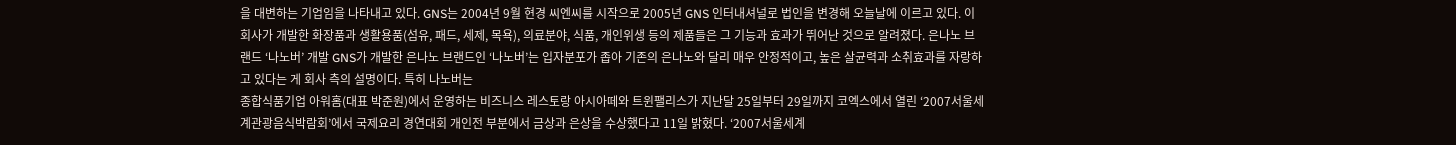을 대변하는 기업임을 나타내고 있다. GNS는 2004년 9월 현경 씨엔씨를 시작으로 2005년 GNS 인터내셔널로 법인을 변경해 오늘날에 이르고 있다. 이 회사가 개발한 화장품과 생활용품(섬유, 패드, 세제, 목욕), 의료분야, 식품, 개인위생 등의 제품들은 그 기능과 효과가 뛰어난 것으로 알려졌다. 은나노 브랜드 ‘나노버’ 개발 GNS가 개발한 은나노 브랜드인 ‘나노버’는 입자분포가 좁아 기존의 은나노와 달리 매우 안정적이고, 높은 살균력과 소취효과를 자랑하고 있다는 게 회사 측의 설명이다. 특히 나노버는
종합식품기업 아워홈(대표 박준원)에서 운영하는 비즈니스 레스토랑 아시아떼와 트윈팰리스가 지난달 25일부터 29일까지 코엑스에서 열린 ‘2007서울세계관광음식박람회’에서 국제요리 경연대회 개인전 부분에서 금상과 은상을 수상했다고 11일 밝혔다. ‘2007서울세계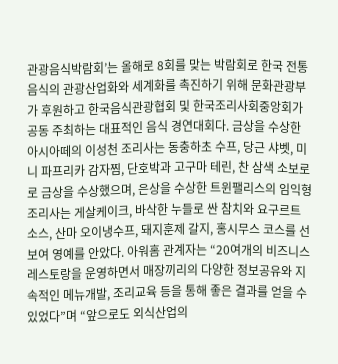관광음식박람회’는 올해로 8회를 맞는 박람회로 한국 전통 음식의 관광산업화와 세계화를 촉진하기 위해 문화관광부가 후원하고 한국음식관광협회 및 한국조리사회중앙회가 공동 주최하는 대표적인 음식 경연대회다. 금상을 수상한 아시아떼의 이성천 조리사는 동충하초 수프, 당근 샤벳, 미니 파프리카 감자찜, 단호박과 고구마 테린, 찬 삼색 소보로로 금상을 수상했으며, 은상을 수상한 트윈팰리스의 임익형 조리사는 게살케이크, 바삭한 누들로 싼 참치와 요구르트 소스, 산마 오이냉수프, 돼지훈제 갈지, 홍시무스 코스를 선보여 영예를 안았다. 아워홈 관계자는 “20여개의 비즈니스 레스토랑을 운영하면서 매장끼리의 다양한 정보공유와 지속적인 메뉴개발, 조리교육 등을 통해 좋은 결과를 얻을 수 있었다”며 “앞으로도 외식산업의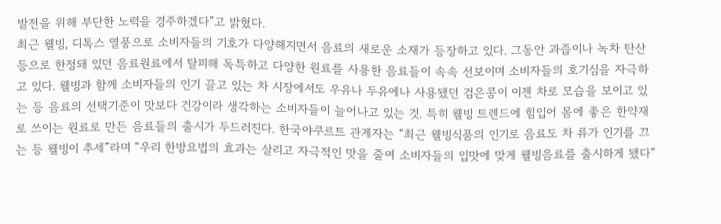발전을 위해 부단한 노력을 경주하겠다”고 밝혔다.
최근 웰빙, 디톡스 열풍으로 소비자들의 기호가 다양해지면서 음료의 새로운 소재가 등장하고 있다. 그동안 과즙이나 녹차 탄산 등으로 한정돼 있던 음료원료에서 탈피해 독특하고 다양한 원료를 사용한 음료들이 속속 선보이며 소비자들의 호기심을 자극하고 있다. 웰빙과 함께 소비자들의 인기 끌고 있는 차 시장에서도 우유나 두유에나 사용됐던 검은콩이 이젠 차로 모습을 보이고 있는 등 음료의 선택기준이 맛보다 건강이라 생각하는 소비자들이 늘어나고 있는 것. 특히 웰빙 트렌드에 힘입어 몸에 좋은 한약재로 쓰이는 원료로 만든 음료들의 출시가 두드러진다. 한국야쿠르트 관계자는 “최근 웰빙식품의 인기로 음료도 차 류가 인기를 끄는 등 웰빙이 추세”라며 “우리 한방요법의 효과는 살리고 자극적인 맛을 줄여 소비자들의 입맛에 맞게 웰빙음료를 출시하게 됐다”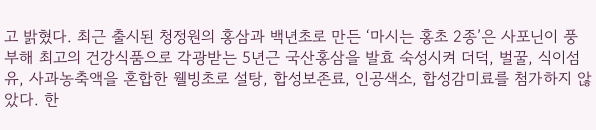고 밝혔다. 최근 출시된 청정원의 홍삼과 백년초로 만든 ‘마시는 홍초 2종’은 사포닌이 풍부해 최고의 건강식품으로 각광받는 5년근 국산홍삼을 발효 숙성시켜 더덕, 벌꿀, 식이섬유, 사과농축액을 혼합한 웰빙초로 설탕, 합성보존료, 인공색소, 합성감미료를 첨가하지 않았다. 한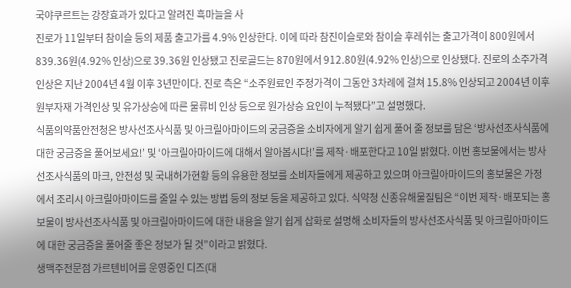국야쿠르트는 강장효과가 있다고 알려진 흑마늘을 사
진로가 11일부터 참이슬 등의 제품 출고가를 4.9% 인상한다. 이에 따라 참진이슬로와 참이슬 후레쉬는 출고가격이 800원에서 839.36원(4.92% 인상)으로 39.36원 인상됐고 진로골드는 870원에서 912.80원(4.92% 인상)으로 인상됐다. 진로의 소주가격 인상은 지난 2004년 4월 이후 3년만이다. 진로 측은 “소주원료인 주정가격이 그동안 3차례에 걸쳐 15.8% 인상되고 2004년 이후 원부자재 가격인상 및 유가상승에 따른 물류비 인상 등으로 원가상승 요인이 누적됐다”고 설명했다.
식품의약품안전청은 방사선조사식품 및 아크릴아마이드의 궁금증을 소비자에게 알기 쉽게 풀어 줄 정보를 담은 ‘방사선조사식품에 대한 궁금증을 풀어보세요!’ 및 ‘아크릴아마이드에 대해서 알아봅시다!’를 제작·배포한다고 10일 밝혔다. 이번 홍보물에서는 방사선조사식품의 마크, 안전성 및 국내허가현황 등의 유용한 정보를 소비자들에게 제공하고 있으며 아크릴아마이드의 홍보물은 가정에서 조리시 아크릴아마이드를 줄일 수 있는 방법 등의 정보 등을 제공하고 있다. 식약청 신종유해물질팀은 “이번 제작·배포되는 홍보물이 방사선조사식품 및 아크릴아마이드에 대한 내용을 알기 쉽게 삽화로 설명해 소비자들의 방사선조사식품 및 아크릴아마이드에 대한 궁금증을 풀어줄 좋은 정보가 될 것”이라고 밝혔다.
생맥주전문점 가르텐비어를 운영중인 디즈(대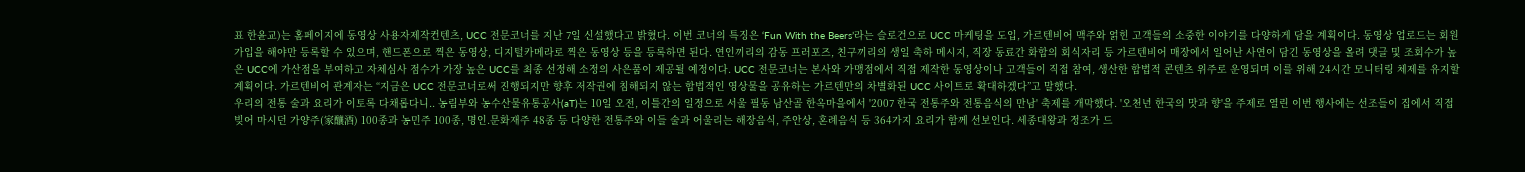표 한윤교)는 홈페이지에 동영상 사용자제작컨텐츠, UCC 전문코너를 지난 7일 신설했다고 밝혔다. 이번 코너의 특징은 ‘Fun With the Beers’라는 슬로건으로 UCC 마케팅을 도입, 가르텐비어 맥주와 얽힌 고객들의 소중한 이야기를 다양하게 담을 계획이다. 동영상 업로드는 회원가입을 해야만 등록할 수 있으며, 핸드폰으로 찍은 동영상, 디지털카메라로 찍은 동영상 등을 등록하면 된다. 연인끼리의 감동 프러포즈, 친구끼리의 생일 축하 메시지, 직장 동료간 화합의 회식자리 등 가르텐비어 매장에서 일어난 사연이 담긴 동영상을 올려 댓글 및 조회수가 높은 UCC에 가산점을 부여하고 자체심사 점수가 가장 높은 UCC를 최종 선정해 소정의 사은품이 제공될 예정이다. UCC 전문코너는 본사와 가맹점에서 직접 제작한 동영상이나 고객들이 직접 참여, 생산한 합법적 콘텐츠 위주로 운영되며 이를 위해 24시간 모니터링 체제를 유지할 계획이다. 가르텐비어 관계자는 “지금은 UCC 전문코너로써 진행되지만 향후 저작권에 침해되지 않는 합법적인 영상물을 공유하는 가르텐만의 차별화된 UCC 사이트로 확대하겠다”고 말했다.
우리의 전통 술과 요리가 이토록 다채롭다니.. 농림부와 농수산물유통공사(aT)는 10일 오전, 이틀간의 일정으로 서울 필동 남산골 한옥마을에서 '2007 한국 전통주와 전통음식의 만남' 축제를 개막했다. '오천년 한국의 맛과 향'을 주제로 열린 이번 행사에는 선조들이 집에서 직접 빚어 마시던 가양주(家釀酒) 100종과 농민주 100종, 명인.문화재주 48종 등 다양한 전통주와 이들 술과 어울리는 해장음식, 주안상, 혼례음식 등 364가지 요리가 함께 선보인다. 세종대왕과 정조가 드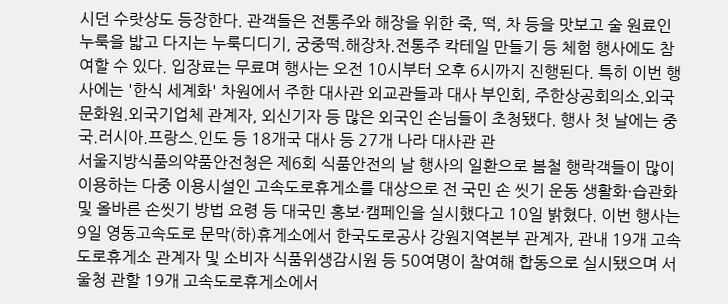시던 수랏상도 등장한다. 관객들은 전통주와 해장을 위한 죽, 떡, 차 등을 맛보고 술 원료인 누룩을 밟고 다지는 누룩디디기, 궁중떡.해장차.전통주 칵테일 만들기 등 체험 행사에도 참여할 수 있다. 입장료는 무료며 행사는 오전 10시부터 오후 6시까지 진행된다. 특히 이번 행사에는 '한식 세계화' 차원에서 주한 대사관 외교관들과 대사 부인회, 주한상공회의소.외국문화원.외국기업체 관계자, 외신기자 등 많은 외국인 손님들이 초청됐다. 행사 첫 날에는 중국.러시아.프랑스.인도 등 18개국 대사 등 27개 나라 대사관 관
서울지방식품의약품안전청은 제6회 식품안전의 날 행사의 일환으로 봄철 행락객들이 많이 이용하는 다중 이용시설인 고속도로휴게소를 대상으로 전 국민 손 씻기 운동 생활화·습관화 및 올바른 손씻기 방법 요령 등 대국민 홍보·캠페인을 실시했다고 10일 밝혔다. 이번 행사는 9일 영동고속도로 문막(하)휴게소에서 한국도로공사 강원지역본부 관계자, 관내 19개 고속도로휴게소 관계자 및 소비자 식품위생감시원 등 50여명이 참여해 합동으로 실시됐으며 서울청 관할 19개 고속도로휴게소에서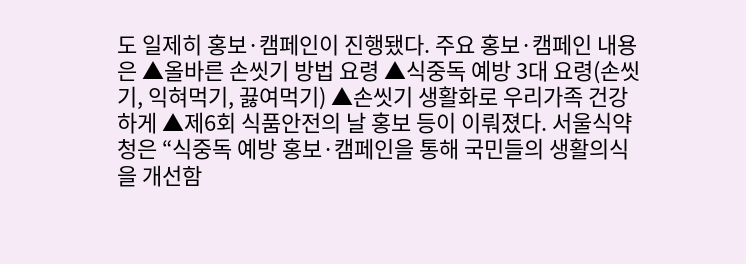도 일제히 홍보·캠페인이 진행됐다. 주요 홍보·캠페인 내용은 ▲올바른 손씻기 방법 요령 ▲식중독 예방 3대 요령(손씻기, 익혀먹기, 끓여먹기) ▲손씻기 생활화로 우리가족 건강하게 ▲제6회 식품안전의 날 홍보 등이 이뤄졌다. 서울식약청은 “식중독 예방 홍보·캠페인을 통해 국민들의 생활의식을 개선함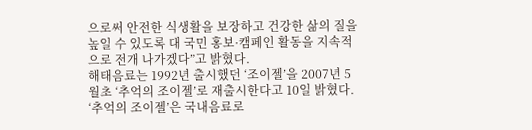으로써 안전한 식생활을 보장하고 건강한 삶의 질을 높일 수 있도록 대 국민 홍보·캠페인 활동을 지속적으로 전개 나가겠다”고 밝혔다.
해태음료는 1992년 출시했던 ‘조이젤’을 2007년 5월초 ‘추억의 조이젤’로 재출시한다고 10일 밝혔다. ‘추억의 조이젤’은 국내음료로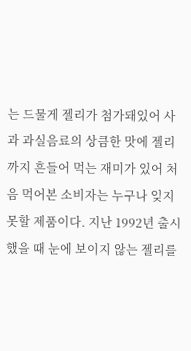는 드물게 젤리가 첨가돼있어 사과 과실음료의 상큼한 맛에 젤리까지 흔들어 먹는 재미가 있어 처음 먹어본 소비자는 누구나 잊지 못할 제품이다. 지난 1992년 출시했을 때 눈에 보이지 않는 젤리를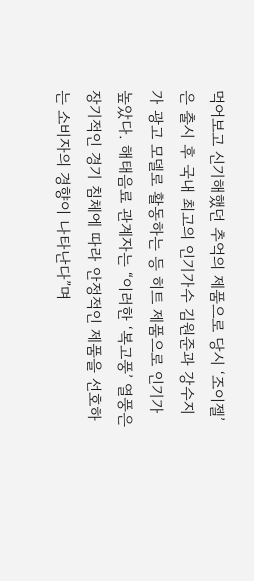먹어보고 신기해했던 추억의 제품으로 당시 ‘조이젤’은 출시 후 국내 최고의 인기가수 김원준과 강수지가 광고 모델로 활동하는 등 히트 제품으로 인기가 높았다. 해태음료 관계자는 “이러한 ‘복고풍’ 열풍은 장기적인 경기 침체에 따라 안정적인 제품을 선호하는 소비자의 경향이 나타난다”며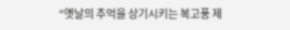“옛날의 추억을 상기시키는 복고풍 제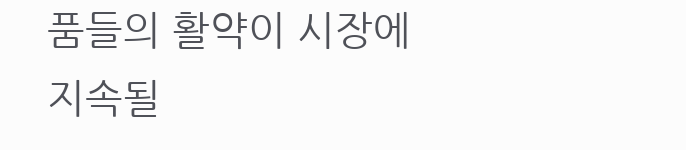품들의 활약이 시장에 지속될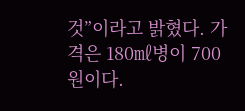것”이라고 밝혔다. 가격은 180㎖병이 700원이다.